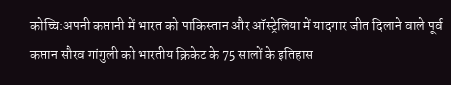कोच्चि:अपनी कप्तानी में भारत को पाकिस्तान और ऑस्ट्रेलिया में यादगार जीत दिलाने वाले पूर्व कप्तान सौरव गांगुली को भारतीय क्रिकेट के 75 सालों के इतिहास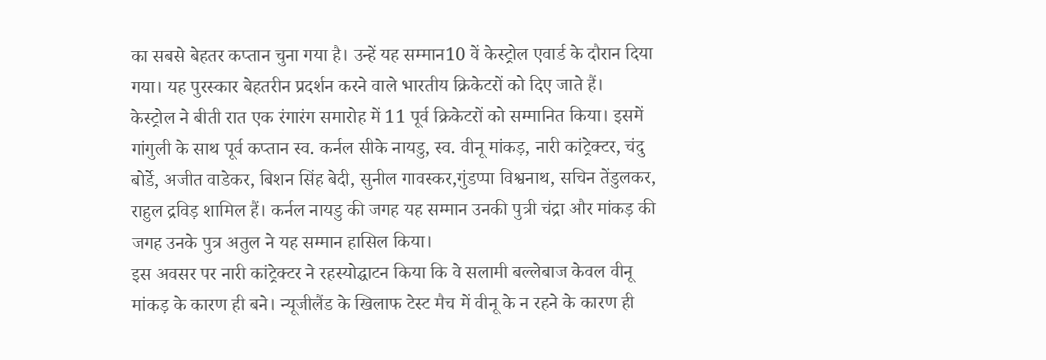का सबसे बेहतर कप्तान चुना गया है। उन्हें यह सम्मान10 वें केस्ट्रोल एवार्ड के दौरान दिया गया। यह पुरस्कार बेहतरीन प्रदर्शन करने वाले भारतीय क्रिकेटरों को दिए जाते हैं।
केस्ट्रोल ने बीती रात एक रंगारंग समारोह में 11 पूर्व क्रिकेटरों को सम्मानित किया। इसमें गांगुली के साथ पूर्व कप्तान स्व. कर्नल सीके नायडु, स्व. वीनू मांकड़, नारी कांट्रेक्टर, चंदु बोर्डे, अजीत वाडेकर, बिशन सिंह बेदी, सुनील गावस्कर,गुंडप्पा विश्वनाथ, सचिन तेंडुलकर, राहुल द्रविड़ शामिल हैं। कर्नल नायडु की जगह यह सम्मान उनकी पुत्री चंद्रा और मांकड़ की जगह उनके पुत्र अतुल ने यह सम्मान हासिल किया।
इस अवसर पर नारी कांट्रेक्टर ने रहस्योद्घाटन किया कि वे सलामी बल्लेबाज केवल वीनू मांकड़ के कारण ही बने। न्यूजीलैंड के खिलाफ टेस्ट मैच में वीनू के न रहने के कारण ही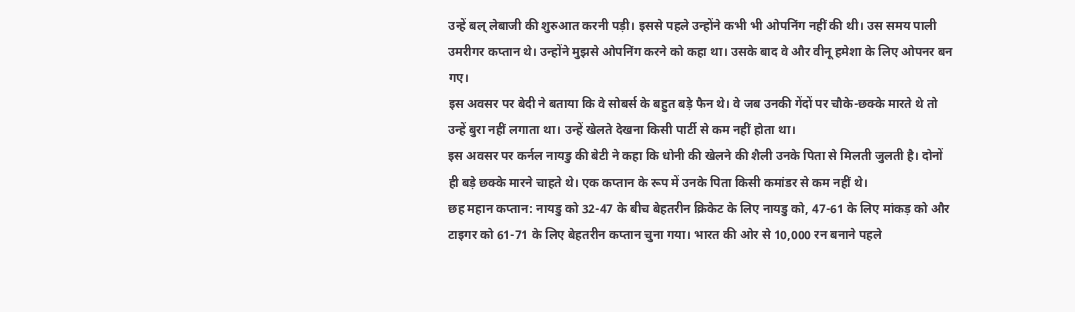उन्हें बल् लेबाजी की शुरुआत करनी पड़ी। इससे पहले उन्होंने कभी भी ओपनिंग नहीं की थी। उस समय पाली उमरीगर कप्तान थे। उन्होंने मुझसे ओपनिंग करने को कहा था। उसके बाद वे और वीनू हमेशा के लिए ओपनर बन गए।
इस अवसर पर बेदी ने बताया कि वे सोबर्स के बहुत बड़े फैन थे। वे जब उनकी गेंदों पर चौके-छक्के मारते थे तो उन्हें बुरा नहीं लगाता था। उन्हें खेलते देखना किसी पार्टी से कम नहीं होता था।
इस अवसर पर कर्नल नायडु की बेटी ने कहा कि धोनी की खेलने की शैली उनके पिता से मिलती जुलती है। दोनों ही बड़े छक्के मारने चाहते थे। एक कप्तान के रूप में उनके पिता किसी कमांडर से कम नहीं थे।
छह महान कप्तान: नायडु को 32-47 के बीच बेहतरीन क्रिकेट के लिए नायडु को, 47-61 के लिए मांकड़ को और टाइगर को 61-71 के लिए बेहतरीन कप्तान चुना गया। भारत की ओर से 10,000 रन बनाने पहले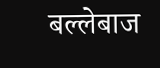बल्लेबाज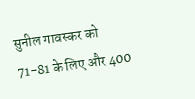सुनील गावस्कर को 71-81 के लिए और 400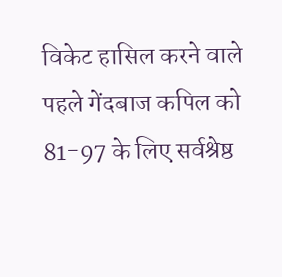विकेट हासिल करने वाले पहले गेंदबाज कपिल को 81-97 के लिए सर्वश्रेष्ठ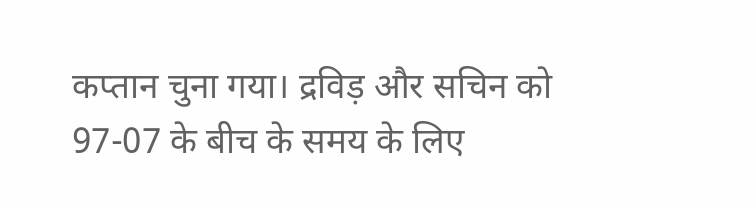कप्तान चुना गया। द्रविड़ और सचिन को 97-07 के बीच के समय के लिए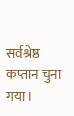सर्वश्रेष्ठ कप्तान चुना गया।